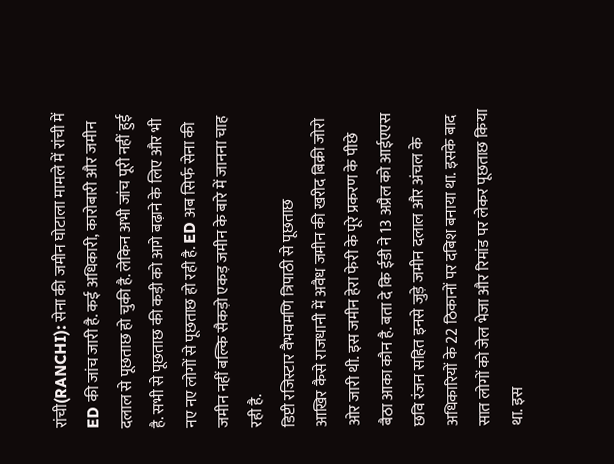रांची(RANCHI): सेना की जमीन घोटाला मामले में रांची में ED की जांच जारी है. कई अधिकारी, कारोबारी और जमीन दलाल से पूछताछ हो चुकी है. लेकिन अभी जांच पूरी नहीं हुई है. सभी से पूछताछ की कड़ी को आगे बढ़ाने के लिए और भी नए नए लोगों से पूछताछ हो रही है. ED अब सिर्फ सेना की जमीन नहीं बल्कि सैकड़ो एकड़ जमीन के बारे में जानना चाह रही है.
डिप्टी रजिस्टार वैभवमणि त्रिपाठी से पूछताछ
आखिर कैसे राजधानी में अवैध जमीन की खरीद बिक्री जोरो ओर जारी थी. इस जमीन हेरा फेरी के पूरे प्रकरण के पीछे बैठा आका कौन है. बता दे कि ईडी ने 13 अप्रैल को आईएएस छवि रंजन सहित इनसे जुड़े जमीन दलाल और अंचल के अधिकारियों के 22 ठिकानों पर दबिश बनाया था. इसके बाद सात लोगों को जेल भेजा और रिमांड पर लेकर पूछताछ किया था. इस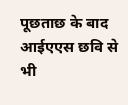पूछताछ के बाद आईएएस छवि से भी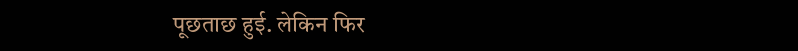पूछताछ हुई. लेकिन फिर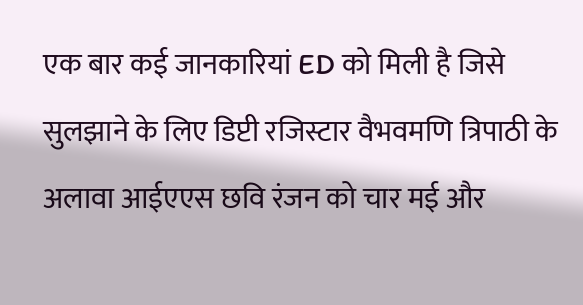एक बार कई जानकारियां ED को मिली है जिसे सुलझाने के लिए डिप्टी रजिस्टार वैभवमणि त्रिपाठी के अलावा आईएएस छवि रंजन को चार मई और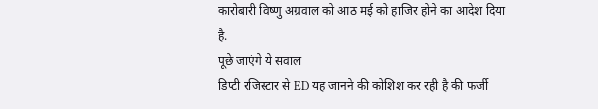कारोबारी विष्णु अग्रवाल को आठ मई को हाजिर होने का आदेश दिया है.
पूछे जाएंगे ये सवाल
डिप्टी रजिस्टार से ED यह जानने की कोशिश कर रही है की फर्जी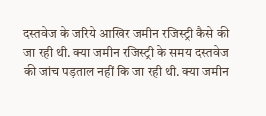दस्तवेज के जरिये आखिर जमीन रजिस्ट्री कैसे की जा रही थी. क्या जमीन रजिस्ट्री के समय दस्तवेज की जांच पड़ताल नहीं कि जा रही थी. क्या जमीन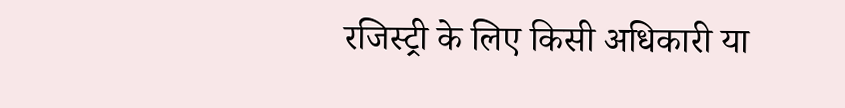रजिस्ट्री के लिए किसी अधिकारी या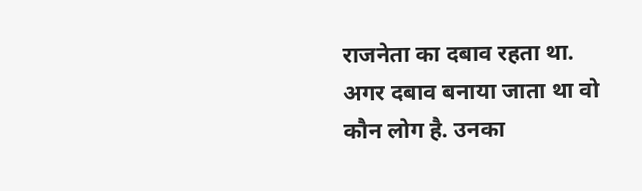राजनेता का दबाव रहता था. अगर दबाव बनाया जाता था वो कौन लोग है. उनका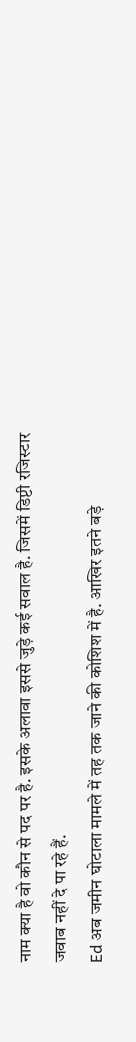नाम क्या है वो कौन से पद पर है. इसके अलावा इससे जुड़े कई सवाल है. जिसमें डिप्टी रजिस्टार जवाब नहीं दे पा रहे हैं.
Ed अब जमीन घोटाला मामले में तह तक जाने की कोशिश में है. आखिर इतने बड़े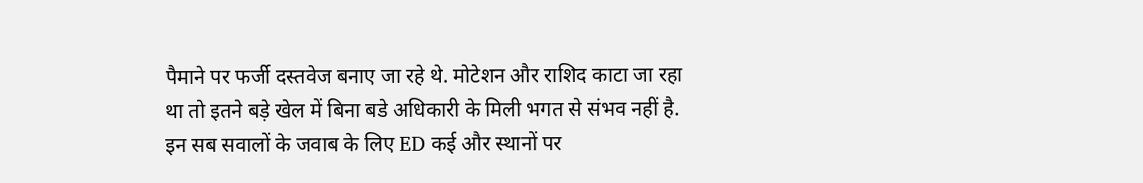पैमाने पर फर्जी दस्तवेज बनाए जा रहे थे. मोटेशन और राशिद काटा जा रहा था तो इतने बड़े खेल में बिना बडे अधिकारी के मिली भगत से संभव नहीं है. इन सब सवालों के जवाब के लिए ED कई और स्थानों पर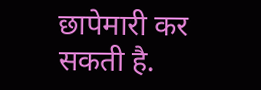छापेमारी कर सकती है.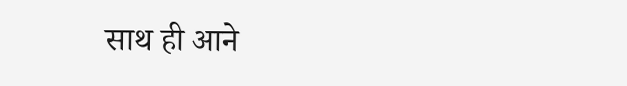साथ ही आने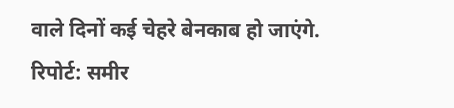वाले दिनों कई चेहरे बेनकाब हो जाएंगे.
रिपोर्ट: समीर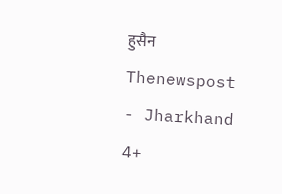हुसैन
Thenewspost - Jharkhand
4+